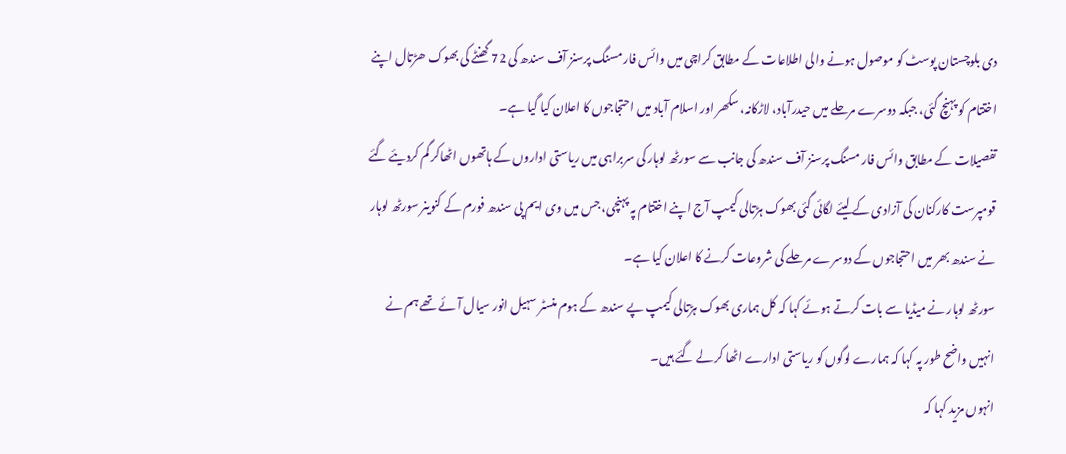دی بلوچستان پوسٹ کو موصول ہونے والی اطلاعات کے مطابق کراچی میں وائس فار مسنگ پرسنز آف سندھ کی 72 گھنٹے کی بھوک ھڑتال اپنے اختتام کو پہنچ گئی، جبکہ دوسرے مرحلے میں حیدرآباد، لاڑکانہ، سکھر اور اسلام آباد میں احتجاجوں کا اعلان کیا گیا ہے۔
تفصیلات کے مطابق وائس فار مسنگ پرسنز آف سندھ کی جانب سے سورٹھ لوہار کی سربراہی میں ریاستی اداروں کے ہاتھوں اٹھاکر گم کردیئے گئے قومپرست کارکنان کی آزادی کے لیئے لگائی گئی بھوک ہڑتالی کیمپ آج اپنے اختتام پہ پہنچی، جس میں وی ایم پی سندھ فورم کے کنوینر سورٹھ لوہار نے سندھ بھر میں احتجاجوں کے دوسرے مرحلے کی شروعات کرنے کا اعلان کیا ہے۔
سورٹھ لوہار نے میڈیا سے بات کرتے ہوئے کہا کہ کل ہماری بھوک ہڑتالی کیمپ پے سندھ کے ہوم منسٹر سہیل انور سیال آئے تھے ہم نے انہیں واضح طور پہ کہا کہ ہمارے لوگوں کو ریاستی ادارے اٹھا کر لے گئے ہیں۔
انہوں مزید کہا کہ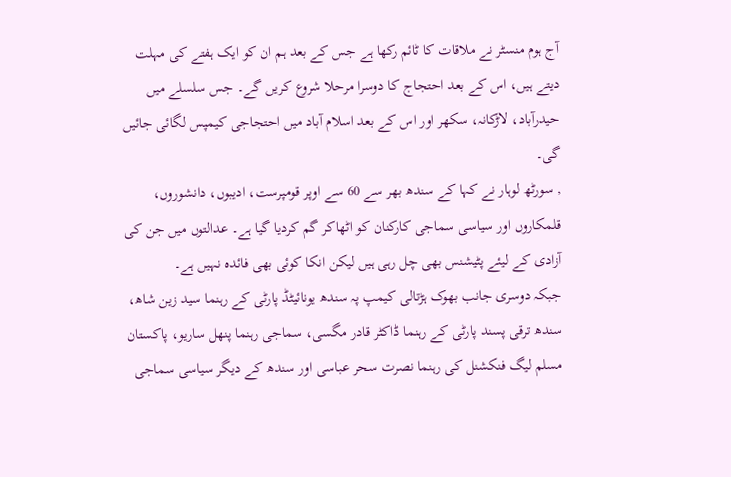آج ہوم منسٹر نے ملاقات کا ٹائم رکھا ہے جس کے بعد ہم ان کو ایک ہفتے کی مہلت دیتے ہیں، اس کے بعد احتجاج کا دوسرا مرحلا شروع کریں گے۔ جس سلسلے میں حیدرآباد، لاڑکانہ، سکھر اور اس کے بعد اسلام آباد میں احتجاجی کیمپس لگائی جائیں گی۔
, سورٹھ لوہار نے کہا کے سندھ بھر سے 60 سے اوپر قومپرست، ادیبوں، دانشوروں، قلمکاروں اور سیاسی سماجی کارکنان کو اٹھاکر گم کردیا گیا ہے۔ عدالتوں میں جن کی آزادی کے لیئے پٹیشنس بھی چل رہی ہیں لیکن انکا کوئی بھی فائدہ نہیں ہے۔
جبکہ دوسری جانب بھوک ہڑتالی کیمپ پہ سندھ یونائیٹڈ پارٹی کے رہنما سید زین شاھ، سندھ ترقی پسند پارٹی کے رہنما ڈاکٹر قادر مگسی، سماجی رہنما پنھل ساریو، پاکستان مسلم لیگ فنکشنل کی رہنما نصرت سحر عباسی اور سندھ کے دیگر سیاسی سماجی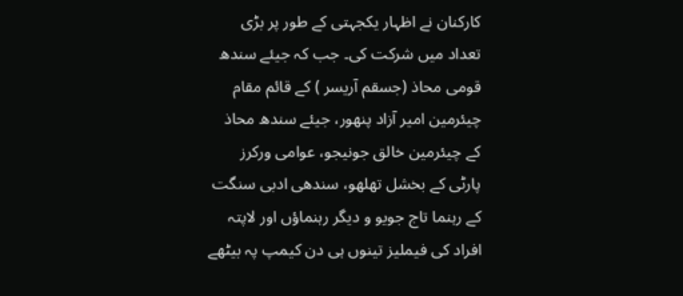کارکنان نے اظہار یکجہتی کے طور پر بڑی تعداد میں شرکت کی۔ جب کہ جیئے سندھ قومی محاذ (جسقم آریسر ) کے قائم مقام چیئرمین امیر آزاد پنھور، جیئے سندھ محاذ کے چیئرمین خالق جونیجو، عوامی ورکرز پارٹی کے بخشل تھلھو، سندھی ادبی سنگت کے رہنما تاج جویو و دیگر رہنماؤں اور لاپتہ افراد کی فیملیز تینوں ہی دن کیمپ پہ بیٹھے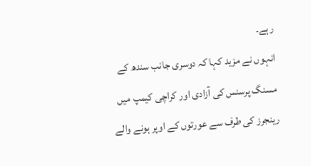رہے۔
انہوں نے مزید کہا کہ دوسری جانب سندھ کے مسنگ پرسنس کی آزادی اور کراچی کیمپ میں رینجرز کی طرف سے عورتوں کے اوپر ہونے والے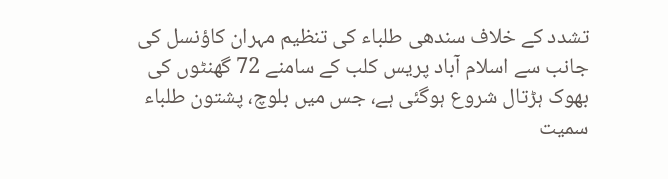تشدد کے خلاف سندھی طلباء کی تنظیم مہران کاؤنسل کی جانب سے اسلام آباد پریس کلب کے سامنے 72 گھنٹوں کی بھوک ہڑتال شروع ہوگئی ہے، جس میں بلوچ، پشتون طلباء سمیت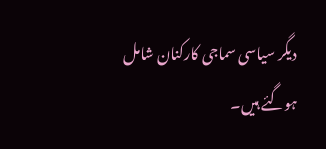دیگر سیاسی سماجی کارکنان شامل ہوگئے ہیں۔